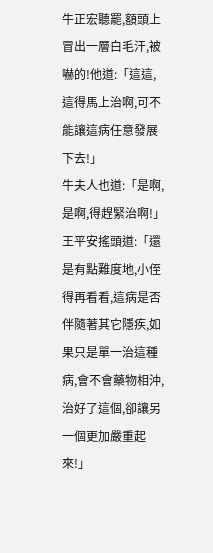牛正宏聽罷,額頭上冒出一層白毛汗,被嚇的!他道:「這這,這得馬上治啊,可不能讓這病任意發展下去!」
牛夫人也道:「是啊,是啊,得趕緊治啊!」
王平安搖頭道:「還是有點難度地,小侄得再看看,這病是否伴隨著其它隱疾,如果只是單一治這種病,會不會藥物相沖,治好了這個,卻讓另一個更加嚴重起來!」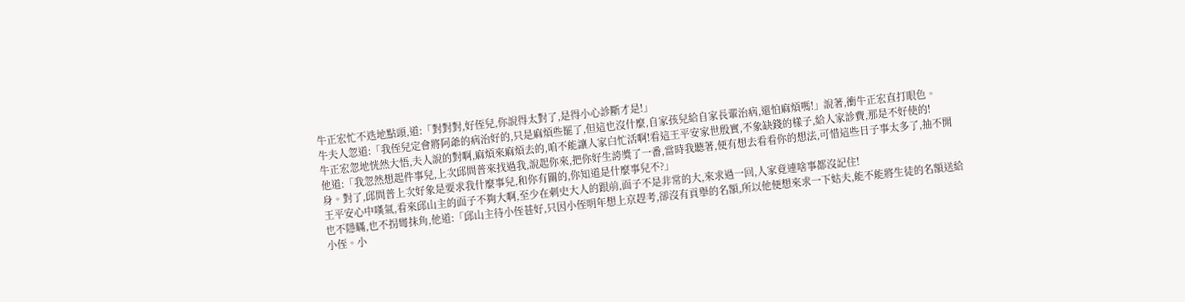牛正宏忙不迭地點頭,道:「對對對,好侄兒,你說得太對了,是得小心診斷才是!」
牛夫人忽道:「我侄兒定會將阿爺的病治好的,只是麻煩些罷了,但這也沒什麼,自家孩兒給自家長輩治病,還怕麻煩嗎!」說著,衝牛正宏直打眼色。
牛正宏忽地恍然大悟,夫人說的對啊,麻煩來麻煩去的,咱不能讓人家白忙活啊!看這王平安家世殷實,不象缺錢的樣子,給人家診費,那是不好使的!
他道:「我忽然想起件事兒,上次邱問普來找過我,說起你來,把你好生誇獎了一番,當時我聽著,便有想去看看你的想法,可惜這些日子事太多了,抽不開身。對了,邱問普上次好象是要求我什麼事兒,和你有關的,你知道是什麼事兒不?」
王平安心中嘆氣,看來邱山主的面子不夠大啊,至少在刺史大人的跟前,面子不是非常的大,來求過一回,人家竟連啥事都沒記住!
也不隱瞞,也不拐彎抹角,他道:「邱山主待小侄甚好,只因小侄明年想上京趕考,卻沒有貢舉的名額,所以他便想來求一下姑夫,能不能將生徒的名額送給小侄。小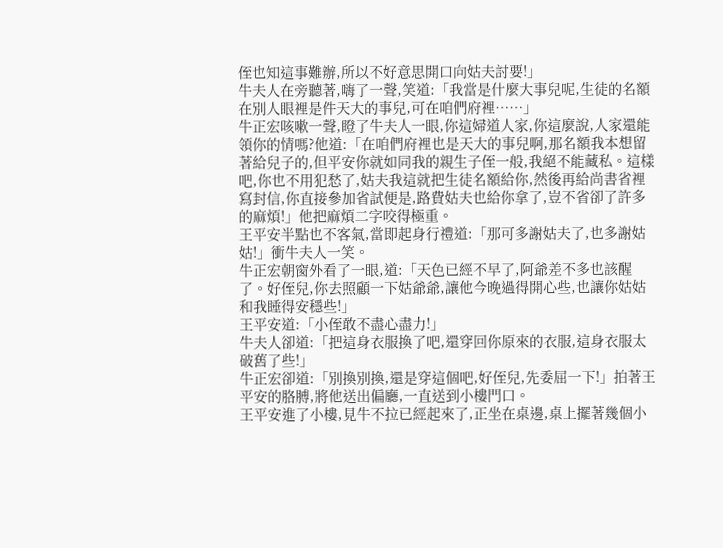侄也知這事難辦,所以不好意思開口向姑夫討要!」
牛夫人在旁聽著,嗨了一聲,笑道:「我當是什麼大事兒呢,生徒的名額在別人眼裡是件天大的事兒,可在咱們府裡……」
牛正宏咳嗽一聲,瞪了牛夫人一眼,你這婦道人家,你這麼說,人家還能領你的情嗎?他道:「在咱們府裡也是天大的事兒啊,那名額我本想留著給兒子的,但平安你就如同我的親生子侄一般,我絕不能藏私。這樣吧,你也不用犯愁了,姑夫我這就把生徒名額給你,然後再給尚書省裡寫封信,你直接參加省試便是,路費姑夫也給你拿了,豈不省卻了許多的麻煩!」他把麻煩二字咬得極重。
王平安半點也不客氣,當即起身行禮道:「那可多謝姑夫了,也多謝姑姑!」衝牛夫人一笑。
牛正宏朝窗外看了一眼,道:「天色已經不早了,阿爺差不多也該醒了。好侄兒,你去照顧一下姑爺爺,讓他今晚過得開心些,也讓你姑姑和我睡得安穩些!」
王平安道:「小侄敢不盡心盡力!」
牛夫人卻道:「把這身衣服換了吧,還穿回你原來的衣服,這身衣服太破舊了些!」
牛正宏卻道:「別換別換,還是穿這個吧,好侄兒,先委屈一下!」拍著王平安的胳膊,將他送出偏廳,一直送到小樓門口。
王平安進了小樓,見牛不拉已經起來了,正坐在桌邊,桌上擺著幾個小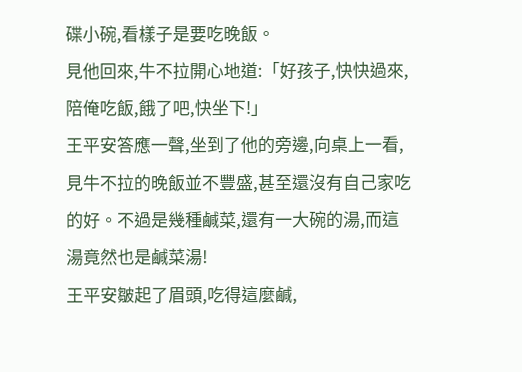碟小碗,看樣子是要吃晚飯。
見他回來,牛不拉開心地道:「好孩子,快快過來,陪俺吃飯,餓了吧,快坐下!」
王平安答應一聲,坐到了他的旁邊,向桌上一看,見牛不拉的晚飯並不豐盛,甚至還沒有自己家吃的好。不過是幾種鹹菜,還有一大碗的湯,而這湯竟然也是鹹菜湯!
王平安皺起了眉頭,吃得這麼鹹,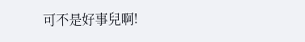可不是好事兒啊!